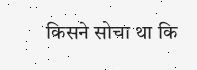किसने सोचा था कि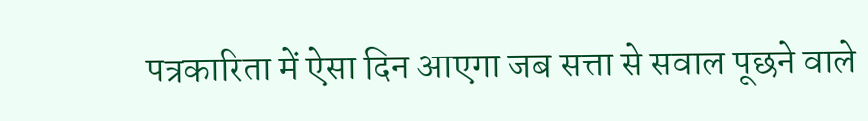पत्रकारिता में ऐसा दिन आएगा जब सत्ता से सवाल पूछने वाले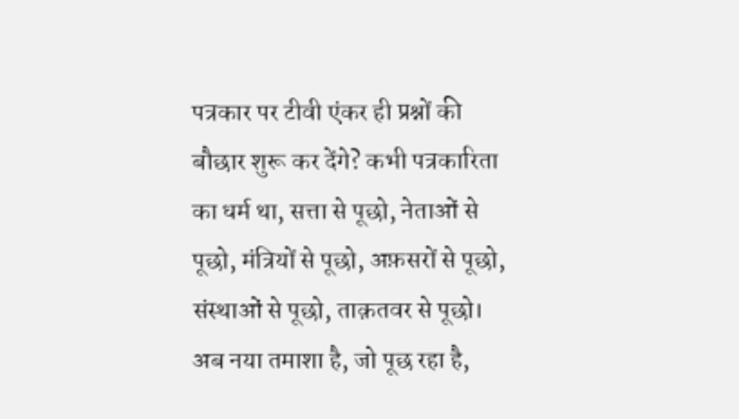पत्रकार पर टीवी एंकर ही प्रश्नों की बौछार शुरू कर देंगे? कभी पत्रकारिता का धर्म था, सत्ता से पूछो, नेताओं से पूछो, मंत्रियों से पूछो, अफ़सरों से पूछो, संस्थाओं से पूछो, ताक़तवर से पूछो। अब नया तमाशा है, जो पूछ रहा है,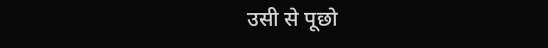उसी से पूछो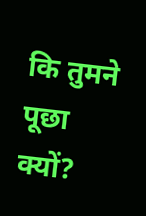कि तुमने पूछा क्यों?